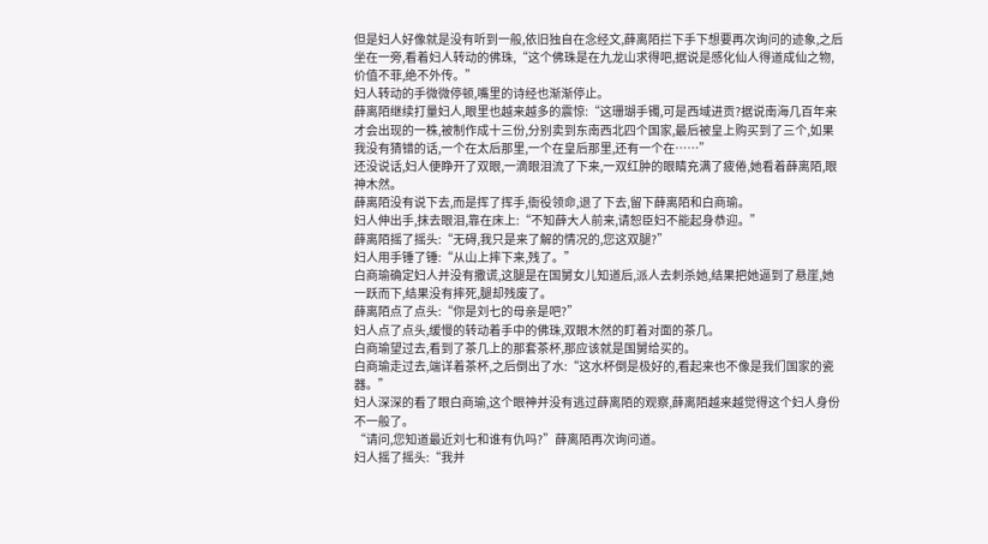但是妇人好像就是没有听到一般,依旧独自在念经文,薛离陌拦下手下想要再次询问的迹象,之后坐在一旁,看着妇人转动的佛珠,“这个佛珠是在九龙山求得吧,据说是感化仙人得道成仙之物,价值不菲,绝不外传。”
妇人转动的手微微停顿,嘴里的诗经也渐渐停止。
薛离陌继续打量妇人,眼里也越来越多的震惊:“这珊瑚手镯,可是西域进贡?据说南海几百年来才会出现的一株,被制作成十三份,分别卖到东南西北四个国家,最后被皇上购买到了三个,如果我没有猜错的话,一个在太后那里,一个在皇后那里,还有一个在……”
还没说话,妇人便睁开了双眼,一滴眼泪流了下来,一双红肿的眼睛充满了疲倦,她看着薛离陌,眼神木然。
薛离陌没有说下去,而是挥了挥手,衙役领命,退了下去,留下薛离陌和白商瑜。
妇人伸出手,抹去眼泪,靠在床上:“不知薛大人前来,请恕臣妇不能起身恭迎。”
薛离陌摇了摇头:“无碍,我只是来了解的情况的,您这双腿?”
妇人用手锤了锤:“从山上摔下来,残了。”
白商瑜确定妇人并没有撒谎,这腿是在国舅女儿知道后,派人去刺杀她,结果把她逼到了悬崖,她一跃而下,结果没有摔死,腿却残废了。
薛离陌点了点头:“你是刘七的母亲是吧?”
妇人点了点头,缓慢的转动着手中的佛珠,双眼木然的盯着对面的茶几。
白商瑜望过去,看到了茶几上的那套茶杯,那应该就是国舅给买的。
白商瑜走过去,端详着茶杯,之后倒出了水:“这水杯倒是极好的,看起来也不像是我们国家的瓷器。”
妇人深深的看了眼白商瑜,这个眼神并没有逃过薛离陌的观察,薛离陌越来越觉得这个妇人身份不一般了。
“请问,您知道最近刘七和谁有仇吗?”薛离陌再次询问道。
妇人摇了摇头:“我并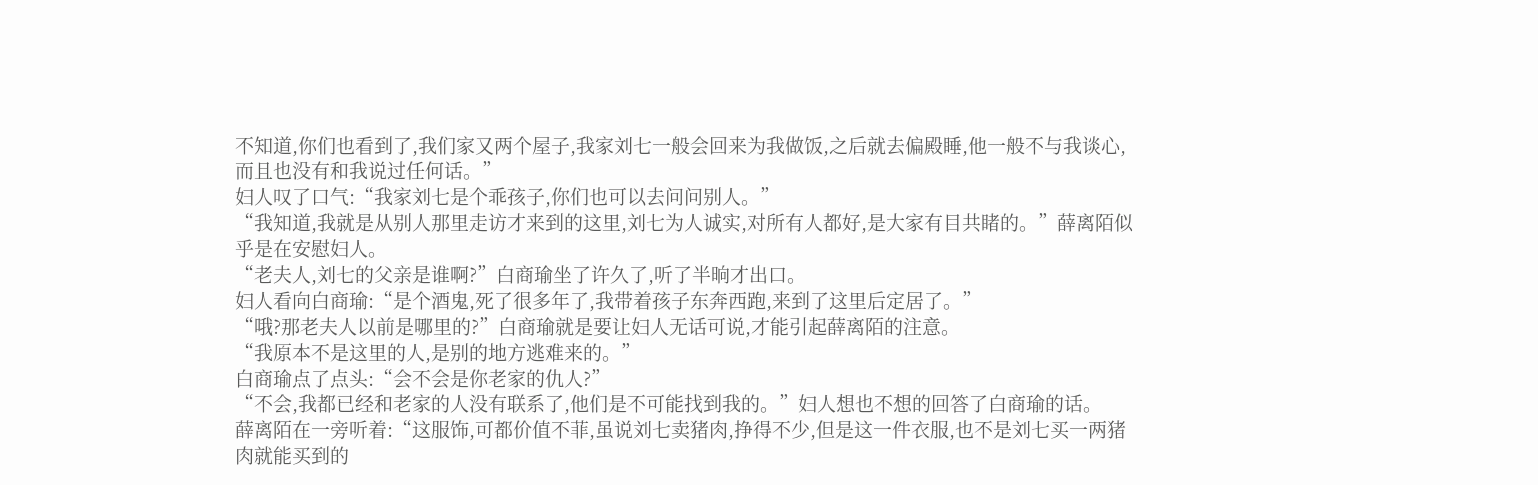不知道,你们也看到了,我们家又两个屋子,我家刘七一般会回来为我做饭,之后就去偏殿睡,他一般不与我谈心,而且也没有和我说过任何话。”
妇人叹了口气:“我家刘七是个乖孩子,你们也可以去问问别人。”
“我知道,我就是从别人那里走访才来到的这里,刘七为人诚实,对所有人都好,是大家有目共睹的。”薛离陌似乎是在安慰妇人。
“老夫人,刘七的父亲是谁啊?”白商瑜坐了许久了,听了半晌才出口。
妇人看向白商瑜:“是个酒鬼,死了很多年了,我带着孩子东奔西跑,来到了这里后定居了。”
“哦?那老夫人以前是哪里的?”白商瑜就是要让妇人无话可说,才能引起薛离陌的注意。
“我原本不是这里的人,是别的地方逃难来的。”
白商瑜点了点头:“会不会是你老家的仇人?”
“不会,我都已经和老家的人没有联系了,他们是不可能找到我的。”妇人想也不想的回答了白商瑜的话。
薛离陌在一旁听着:“这服饰,可都价值不菲,虽说刘七卖猪肉,挣得不少,但是这一件衣服,也不是刘七买一两猪肉就能买到的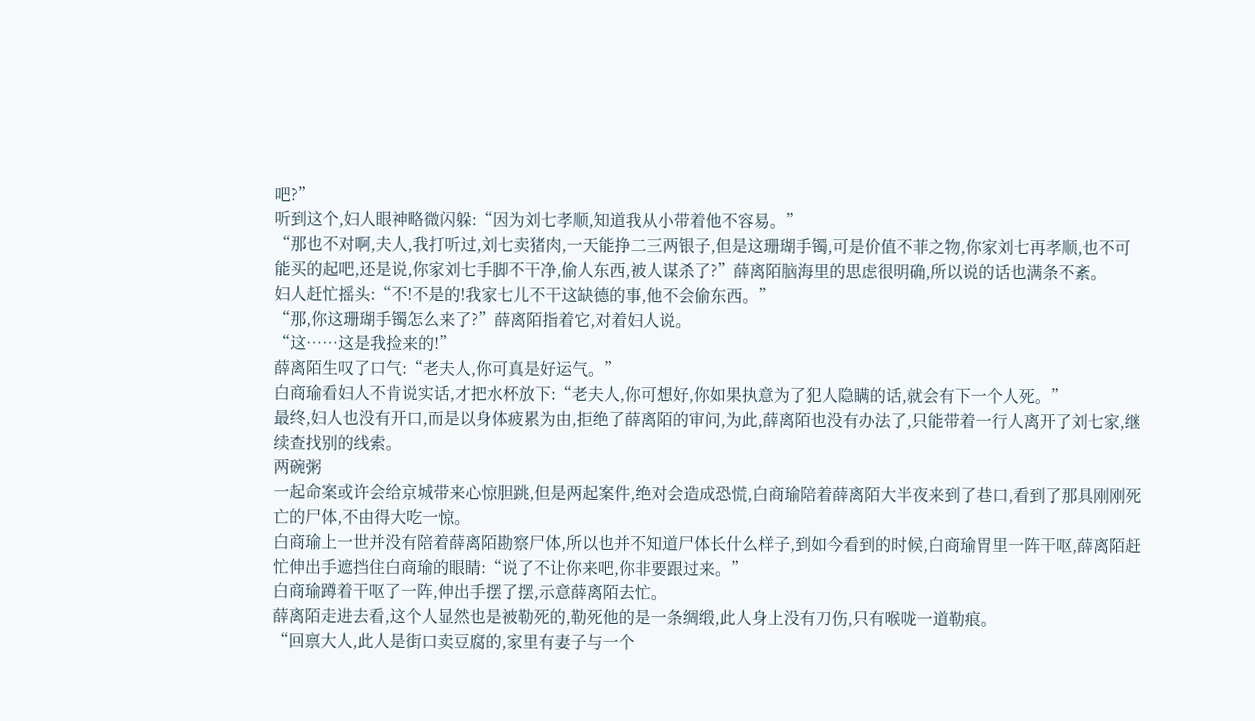吧?”
听到这个,妇人眼神略微闪躲:“因为刘七孝顺,知道我从小带着他不容易。”
“那也不对啊,夫人,我打听过,刘七卖猪肉,一天能挣二三两银子,但是这珊瑚手镯,可是价值不菲之物,你家刘七再孝顺,也不可能买的起吧,还是说,你家刘七手脚不干净,偷人东西,被人谋杀了?”薛离陌脑海里的思虑很明确,所以说的话也满条不紊。
妇人赶忙摇头:“不!不是的!我家七儿不干这缺德的事,他不会偷东西。”
“那,你这珊瑚手镯怎么来了?”薛离陌指着它,对着妇人说。
“这……这是我捡来的!”
薛离陌生叹了口气:“老夫人,你可真是好运气。”
白商瑜看妇人不肯说实话,才把水杯放下:“老夫人,你可想好,你如果执意为了犯人隐瞒的话,就会有下一个人死。”
最终,妇人也没有开口,而是以身体疲累为由,拒绝了薛离陌的审问,为此,薛离陌也没有办法了,只能带着一行人离开了刘七家,继续查找别的线索。
两碗粥
一起命案或许会给京城带来心惊胆跳,但是两起案件,绝对会造成恐慌,白商瑜陪着薛离陌大半夜来到了巷口,看到了那具刚刚死亡的尸体,不由得大吃一惊。
白商瑜上一世并没有陪着薛离陌勘察尸体,所以也并不知道尸体长什么样子,到如今看到的时候,白商瑜胃里一阵干呕,薛离陌赶忙伸出手遮挡住白商瑜的眼睛:“说了不让你来吧,你非要跟过来。”
白商瑜蹲着干呕了一阵,伸出手摆了摆,示意薛离陌去忙。
薛离陌走进去看,这个人显然也是被勒死的,勒死他的是一条绸缎,此人身上没有刀伤,只有喉咙一道勒痕。
“回禀大人,此人是街口卖豆腐的,家里有妻子与一个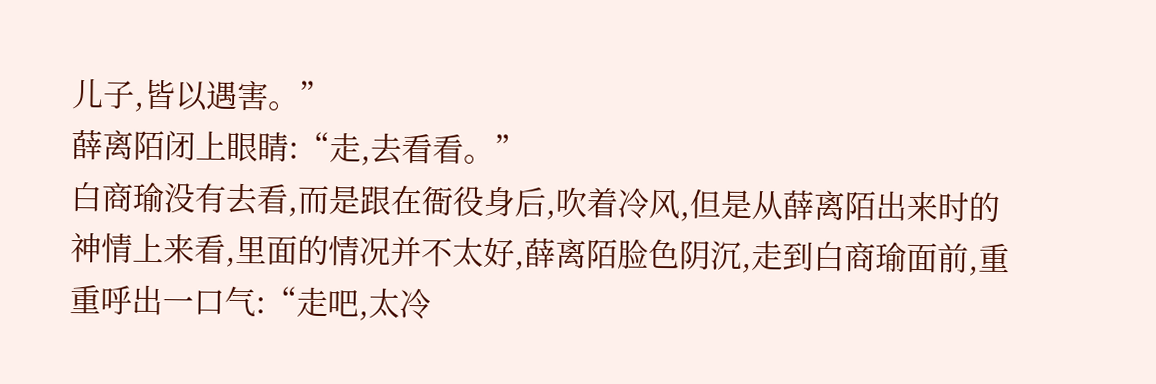儿子,皆以遇害。”
薛离陌闭上眼睛:“走,去看看。”
白商瑜没有去看,而是跟在衙役身后,吹着冷风,但是从薛离陌出来时的神情上来看,里面的情况并不太好,薛离陌脸色阴沉,走到白商瑜面前,重重呼出一口气:“走吧,太冷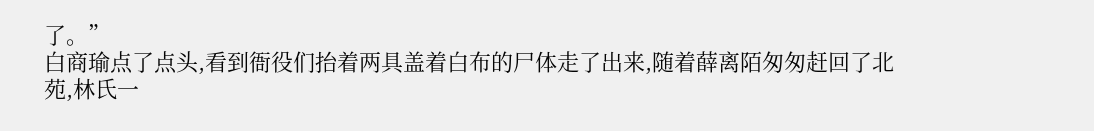了。”
白商瑜点了点头,看到衙役们抬着两具盖着白布的尸体走了出来,随着薛离陌匆匆赶回了北苑,林氏一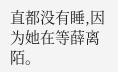直都没有睡,因为她在等薛离陌。